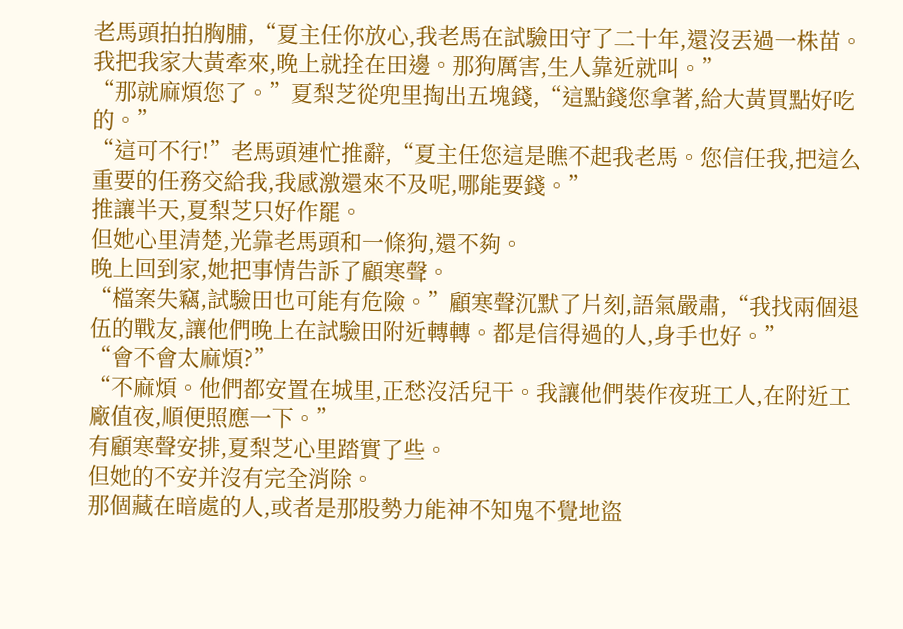老馬頭拍拍胸脯,“夏主任你放心,我老馬在試驗田守了二十年,還沒丟過一株苗。我把我家大黃牽來,晚上就拴在田邊。那狗厲害,生人靠近就叫。”
“那就麻煩您了。”夏梨芝從兜里掏出五塊錢,“這點錢您拿著,給大黃買點好吃的。”
“這可不行!”老馬頭連忙推辭,“夏主任您這是瞧不起我老馬。您信任我,把這么重要的任務交給我,我感激還來不及呢,哪能要錢。”
推讓半天,夏梨芝只好作罷。
但她心里清楚,光靠老馬頭和一條狗,還不夠。
晚上回到家,她把事情告訴了顧寒聲。
“檔案失竊,試驗田也可能有危險。”顧寒聲沉默了片刻,語氣嚴肅,“我找兩個退伍的戰友,讓他們晚上在試驗田附近轉轉。都是信得過的人,身手也好。”
“會不會太麻煩?”
“不麻煩。他們都安置在城里,正愁沒活兒干。我讓他們裝作夜班工人,在附近工廠值夜,順便照應一下。”
有顧寒聲安排,夏梨芝心里踏實了些。
但她的不安并沒有完全消除。
那個藏在暗處的人,或者是那股勢力能神不知鬼不覺地盜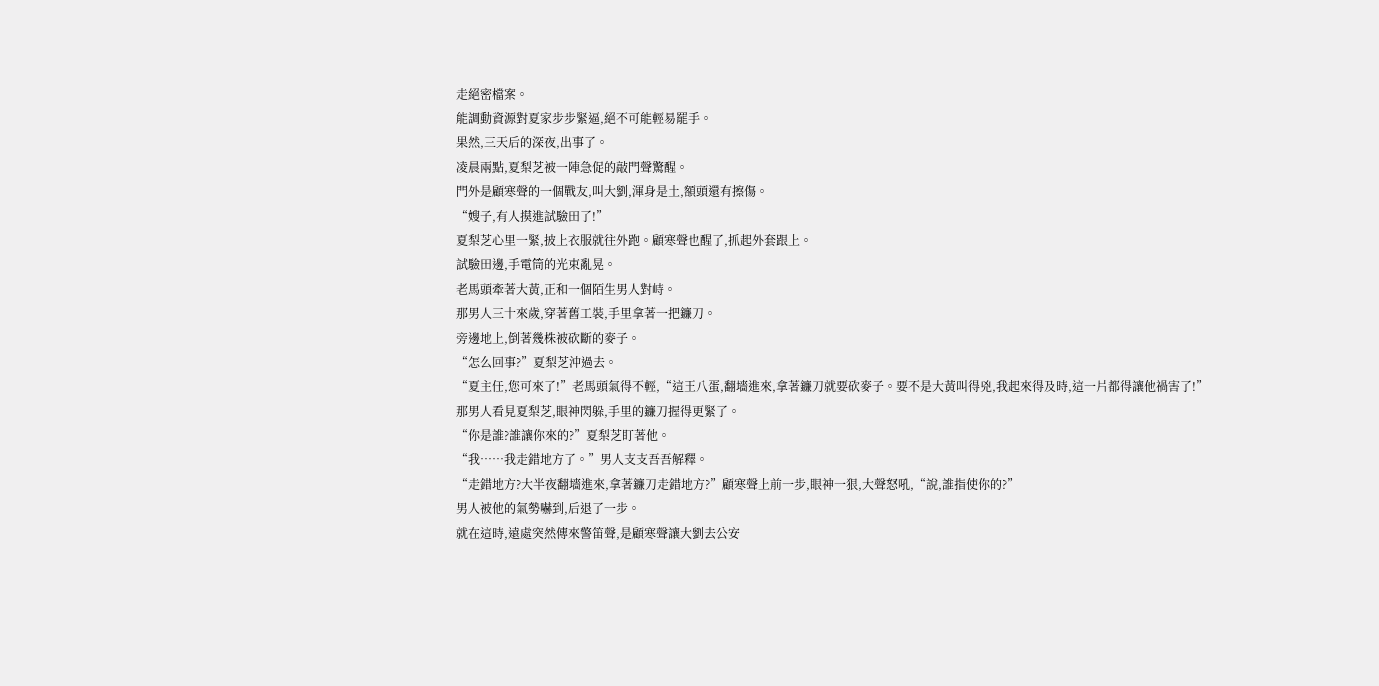走絕密檔案。
能調動資源對夏家步步緊逼,絕不可能輕易罷手。
果然,三天后的深夜,出事了。
凌晨兩點,夏梨芝被一陣急促的敲門聲驚醒。
門外是顧寒聲的一個戰友,叫大劉,渾身是土,額頭還有擦傷。
“嫂子,有人摸進試驗田了!”
夏梨芝心里一緊,披上衣服就往外跑。顧寒聲也醒了,抓起外套跟上。
試驗田邊,手電筒的光束亂晃。
老馬頭牽著大黃,正和一個陌生男人對峙。
那男人三十來歲,穿著舊工裝,手里拿著一把鐮刀。
旁邊地上,倒著幾株被砍斷的麥子。
“怎么回事?”夏梨芝沖過去。
“夏主任,您可來了!”老馬頭氣得不輕,“這王八蛋,翻墻進來,拿著鐮刀就要砍麥子。要不是大黃叫得兇,我起來得及時,這一片都得讓他禍害了!”
那男人看見夏梨芝,眼神閃躲,手里的鐮刀握得更緊了。
“你是誰?誰讓你來的?”夏梨芝盯著他。
“我……我走錯地方了。”男人支支吾吾解釋。
“走錯地方?大半夜翻墻進來,拿著鐮刀走錯地方?”顧寒聲上前一步,眼神一狠,大聲怒吼,“說,誰指使你的?”
男人被他的氣勢嚇到,后退了一步。
就在這時,遠處突然傳來警笛聲,是顧寒聲讓大劉去公安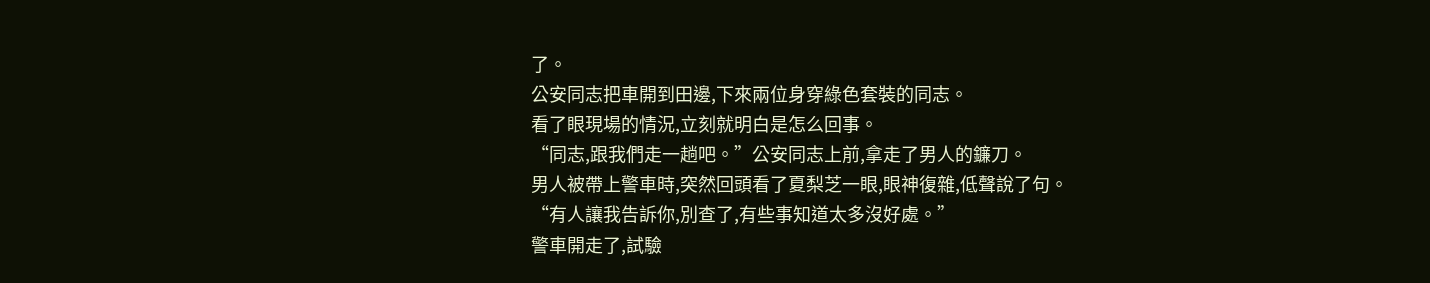了。
公安同志把車開到田邊,下來兩位身穿綠色套裝的同志。
看了眼現場的情況,立刻就明白是怎么回事。
“同志,跟我們走一趟吧。”公安同志上前,拿走了男人的鐮刀。
男人被帶上警車時,突然回頭看了夏梨芝一眼,眼神復雜,低聲說了句。
“有人讓我告訴你,別查了,有些事知道太多沒好處。”
警車開走了,試驗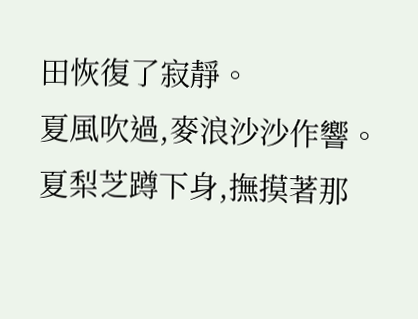田恢復了寂靜。
夏風吹過,麥浪沙沙作響。
夏梨芝蹲下身,撫摸著那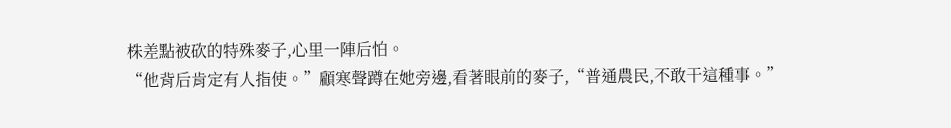株差點被砍的特殊麥子,心里一陣后怕。
“他背后肯定有人指使。”顧寒聲蹲在她旁邊,看著眼前的麥子,“普通農民,不敢干這種事。”